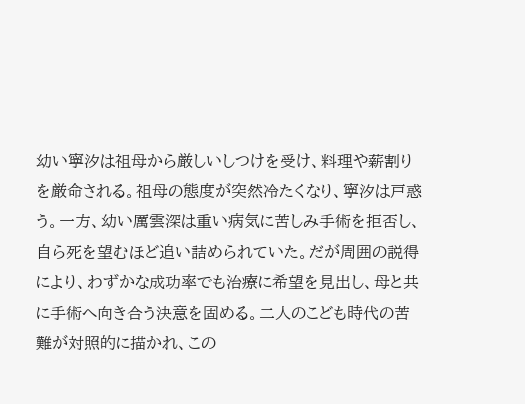幼い寧汐は祖母から厳しいしつけを受け、料理や薪割りを厳命される。祖母の態度が突然冷たくなり、寧汐は戸惑う。一方、幼い厲雲深は重い病気に苦しみ手術を拒否し、自ら死を望むほど追い詰められていた。だが周囲の説得により、わずかな成功率でも治療に希望を見出し、母と共に手術へ向き合う決意を固める。二人のこども時代の苦難が対照的に描かれ、この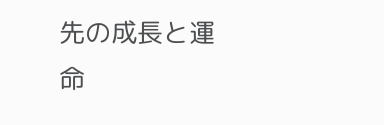先の成長と運命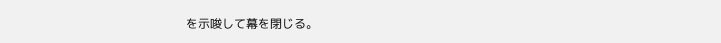を示唆して幕を閉じる。